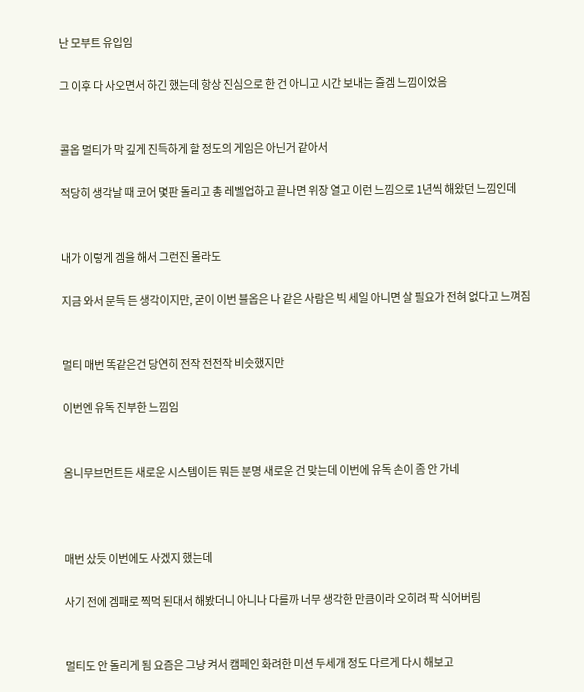난 모부트 유입임

그 이후 다 사오면서 하긴 했는데 항상 진심으로 한 건 아니고 시간 보내는 즐겜 느낌이었음


콜옵 멀티가 막 깊게 진득하게 할 정도의 게임은 아닌거 같아서

적당히 생각날 때 코어 몇판 돌리고 총 레벨업하고 끝나면 위장 열고 이런 느낌으로 1년씩 해왔던 느낌인데


내가 이렇게 겜을 해서 그런진 몰라도

지금 와서 문득 든 생각이지만, 굳이 이번 블옵은 나 같은 사람은 빅 세일 아니면 살 필요가 전혀 없다고 느껴짐


멀티 매번 똑같은건 당연히 전작 전전작 비슷했지만

이번엔 유독 진부한 느낌임


옴니무브먼트든 새로운 시스템이든 뭐든 분명 새로운 건 맞는데 이번에 유독 손이 좀 안 가네



매번 샀듯 이번에도 사겠지 했는데

사기 전에 겜패로 찍먹 된대서 해봤더니 아니나 다를까 너무 생각한 만큼이라 오히려 팍 식어버림


멀티도 안 돌리게 됨 요즘은 그냥 켜서 캠페인 화려한 미션 두세개 정도 다르게 다시 해보고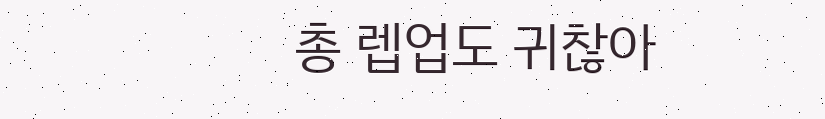총 렙업도 귀찮아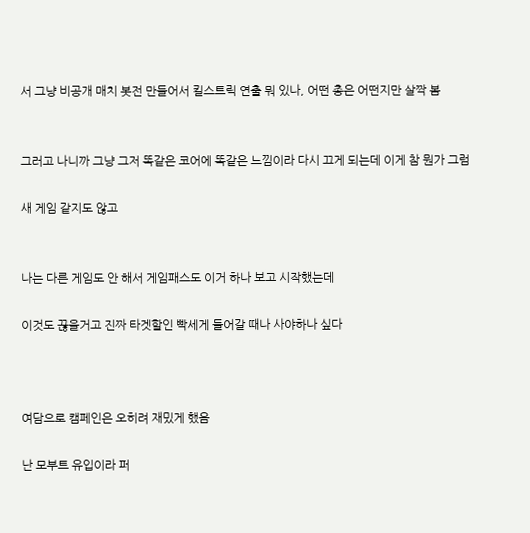서 그냥 비공개 매치 봇전 만들어서 킬스트릭 연출 뭐 있나, 어떤 총은 어떤지만 살짝 봄


그러고 나니까 그냥 그저 똑같은 코어에 똑같은 느낌이라 다시 끄게 되는데 이게 참 뭔가 그럼

새 게임 같지도 않고


나는 다른 게임도 안 해서 게임패스도 이거 하나 보고 시작했는데

이것도 끊을거고 진짜 타겟할인 빡세게 들어갈 때나 사야하나 싶다



여담으로 캠페인은 오히려 재밌게 했음

난 모부트 유입이라 퍼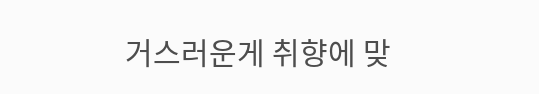거스러운게 취향에 맞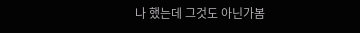나 했는데 그것도 아닌가봄